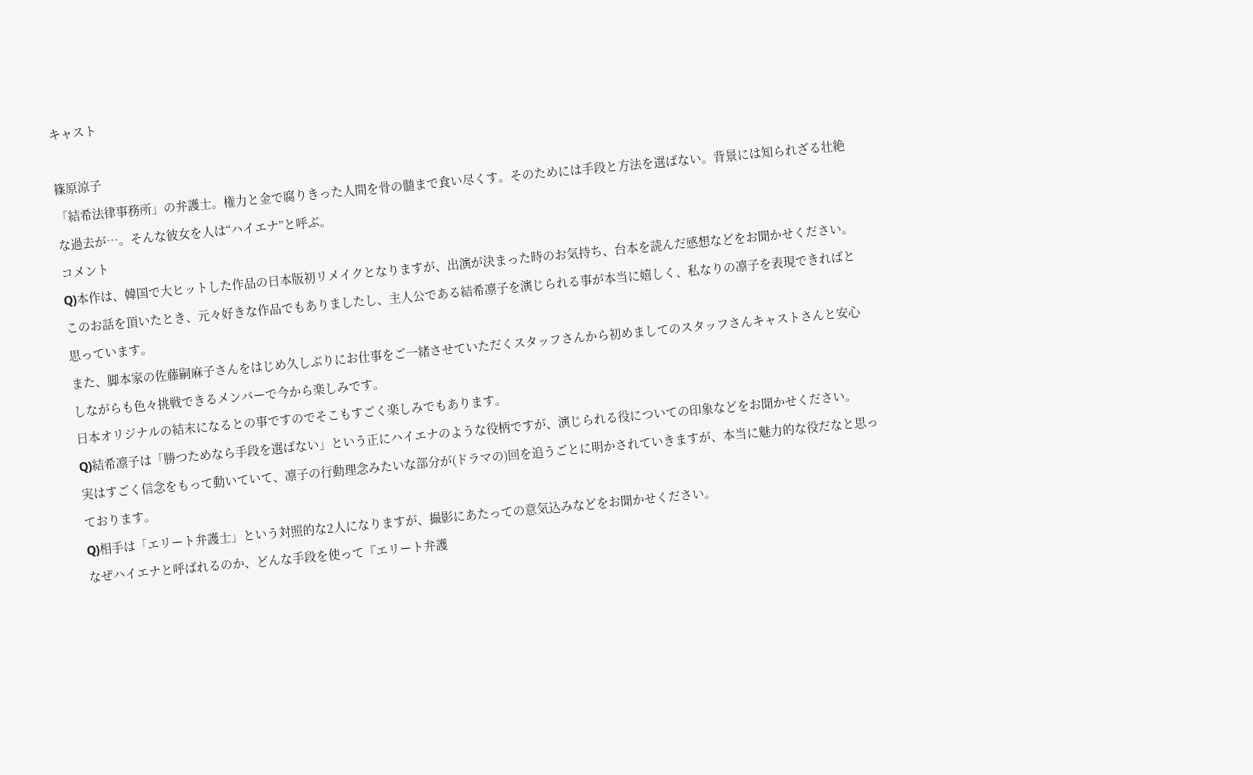キャスト

篠原涼子
「結希法律事務所」の弁護士。権力と金で腐りきった人間を骨の髄まで食い尽くす。そのためには手段と方法を選ばない。背景には知られざる壮絶な過去が…。そんな彼女を人は“ハイエナ”と呼ぶ。
コメント
Q)本作は、韓国で大ヒットした作品の日本版初リメイクとなりますが、出演が決まった時のお気持ち、台本を読んだ感想などをお聞かせください。
このお話を頂いたとき、元々好きな作品でもありましたし、主人公である結希凛子を演じられる事が本当に嬉しく、私なりの凛子を表現できればと思っています。
また、脚本家の佐藤嗣麻子さんをはじめ久しぶりにお仕事をご一緒させていただくスタッフさんから初めましてのスタッフさんキャストさんと安心しながらも色々挑戦できるメンバーで今から楽しみです。
日本オリジナルの結末になるとの事ですのでそこもすごく楽しみでもあります。
Q)結希凛子は「勝つためなら手段を選ばない」という正にハイエナのような役柄ですが、演じられる役についての印象などをお聞かせください。
実はすごく信念をもって動いていて、凛子の行動理念みたいな部分が(ドラマの)回を追うごとに明かされていきますが、本当に魅力的な役だなと思っております。
Q)相手は「エリート弁護士」という対照的な2人になりますが、撮影にあたっての意気込みなどをお聞かせください。
なぜハイエナと呼ばれるのか、どんな手段を使って『エリート弁護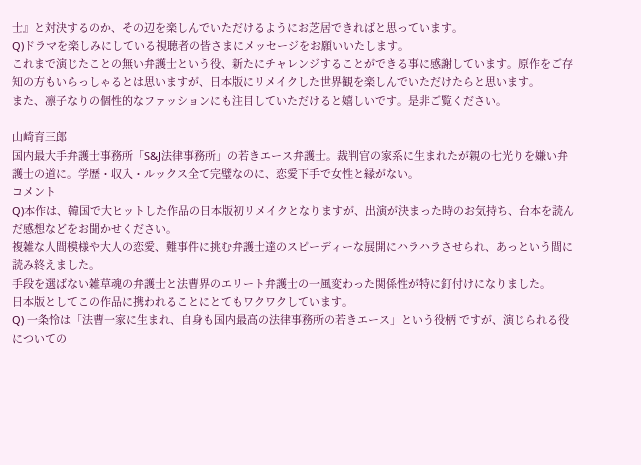士』と対決するのか、その辺を楽しんでいただけるようにお芝居できればと思っています。
Q)ドラマを楽しみにしている視聴者の皆さまにメッセージをお願いいたします。
これまで演じたことの無い弁護士という役、新たにチャレンジすることができる事に感謝しています。原作をご存知の方もいらっしゃるとは思いますが、日本版にリメイクした世界観を楽しんでいただけたらと思います。
また、凛子なりの個性的なファッションにも注目していただけると嬉しいです。是非ご覧ください。

山崎育三郎
国内最大手弁護士事務所「S&J法律事務所」の若きエース弁護士。裁判官の家系に生まれたが親の七光りを嫌い弁護士の道に。学歴・収入・ルックス全て完璧なのに、恋愛下手で女性と縁がない。
コメント
Q)本作は、韓国で大ヒットした作品の日本版初リメイクとなりますが、出演が決まった時のお気持ち、台本を読んだ感想などをお聞かせください。
複雑な人間模様や大人の恋愛、難事件に挑む弁護士達のスピーディーな展開にハラハラさせられ、あっという間に読み終えました。
手段を選ばない雑草魂の弁護士と法曹界のエリート弁護士の一風変わった関係性が特に釘付けになりました。
日本版としてこの作品に携われることにとてもワクワクしています。
Q) 一条怜は「法曹一家に生まれ、自身も国内最高の法律事務所の若きエース」という役柄 ですが、演じられる役についての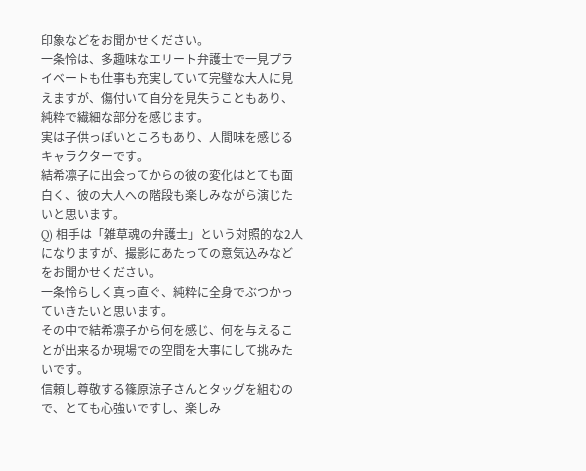印象などをお聞かせください。
一条怜は、多趣味なエリート弁護士で一見プライベートも仕事も充実していて完璧な大人に見えますが、傷付いて自分を見失うこともあり、純粋で繊細な部分を感じます。
実は子供っぽいところもあり、人間味を感じるキャラクターです。
結希凛子に出会ってからの彼の変化はとても面白く、彼の大人への階段も楽しみながら演じたいと思います。
Q) 相手は「雑草魂の弁護士」という対照的な2人になりますが、撮影にあたっての意気込みなどをお聞かせください。
一条怜らしく真っ直ぐ、純粋に全身でぶつかっていきたいと思います。
その中で結希凛子から何を感じ、何を与えることが出来るか現場での空間を大事にして挑みたいです。
信頼し尊敬する篠原涼子さんとタッグを組むので、とても心強いですし、楽しみ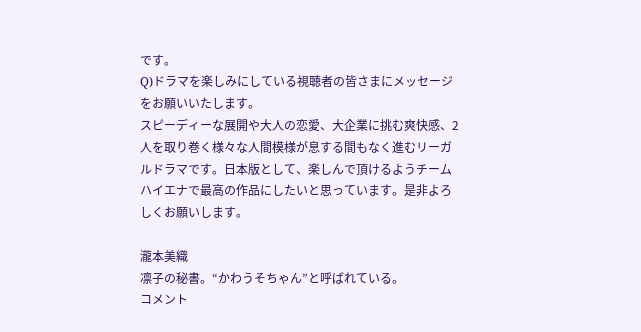です。
Q)ドラマを楽しみにしている視聴者の皆さまにメッセージをお願いいたします。
スピーディーな展開や大人の恋愛、大企業に挑む爽快感、2人を取り巻く様々な人間模様が息する間もなく進むリーガルドラマです。日本版として、楽しんで頂けるようチームハイエナで最高の作品にしたいと思っています。是非よろしくお願いします。

瀧本美織
凛子の秘書。“かわうそちゃん”と呼ばれている。
コメント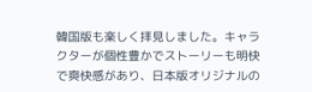韓国版も楽しく拝見しました。キャラクターが個性豊かでストーリーも明快で爽快感があり、日本版オリジナルの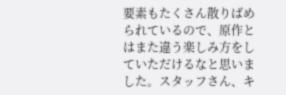要素もたくさん散りばめられているので、原作とはまた違う楽しみ方をしていただけるなと思いました。スタッフさん、キ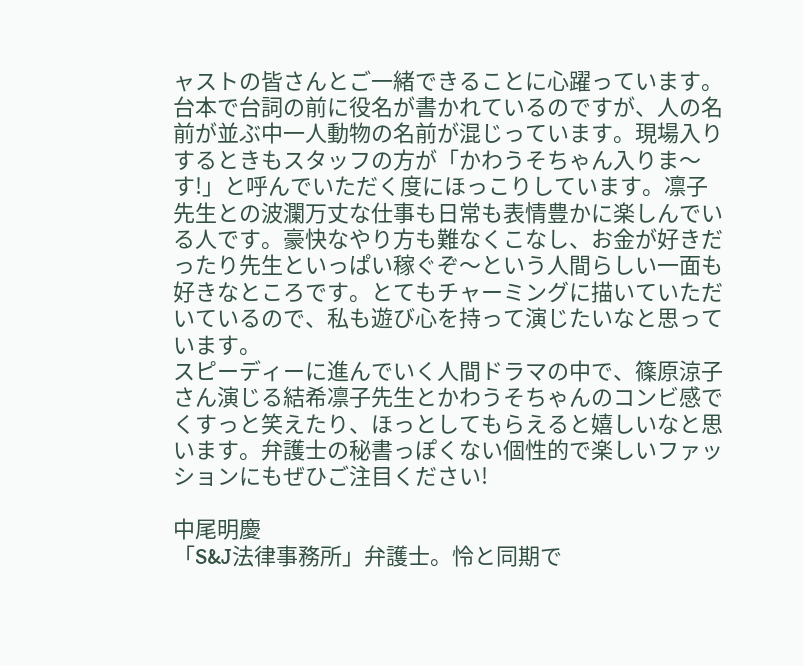ャストの皆さんとご一緒できることに心躍っています。
台本で台詞の前に役名が書かれているのですが、人の名前が並ぶ中一人動物の名前が混じっています。現場入りするときもスタッフの方が「かわうそちゃん入りま〜す!」と呼んでいただく度にほっこりしています。凛子先生との波瀾万丈な仕事も日常も表情豊かに楽しんでいる人です。豪快なやり方も難なくこなし、お金が好きだったり先生といっぱい稼ぐぞ〜という人間らしい一面も好きなところです。とてもチャーミングに描いていただいているので、私も遊び心を持って演じたいなと思っています。
スピーディーに進んでいく人間ドラマの中で、篠原涼子さん演じる結希凛子先生とかわうそちゃんのコンビ感でくすっと笑えたり、ほっとしてもらえると嬉しいなと思います。弁護士の秘書っぽくない個性的で楽しいファッションにもぜひご注目ください!

中尾明慶
「S&J法律事務所」弁護士。怜と同期で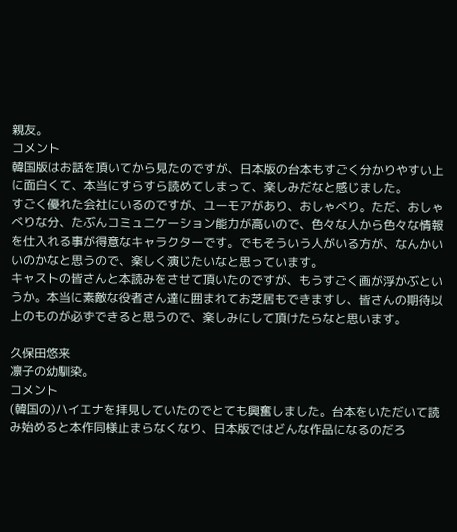親友。
コメント
韓国版はお話を頂いてから見たのですが、日本版の台本もすごく分かりやすい上に面白くて、本当にすらすら読めてしまって、楽しみだなと感じました。
すごく優れた会社にいるのですが、ユーモアがあり、おしゃべり。ただ、おしゃべりな分、たぶんコミュニケーション能力が高いので、色々な人から色々な情報を仕入れる事が得意なキャラクターです。でもそういう人がいる方が、なんかいいのかなと思うので、楽しく演じたいなと思っています。
キャストの皆さんと本読みをさせて頂いたのですが、もうすごく画が浮かぶというか。本当に素敵な役者さん達に囲まれてお芝居もできますし、皆さんの期待以上のものが必ずできると思うので、楽しみにして頂けたらなと思います。

久保田悠来
凛子の幼馴染。
コメント
(韓国の)ハイエナを拝見していたのでとても興奮しました。台本をいただいて読み始めると本作同様止まらなくなり、日本版ではどんな作品になるのだろ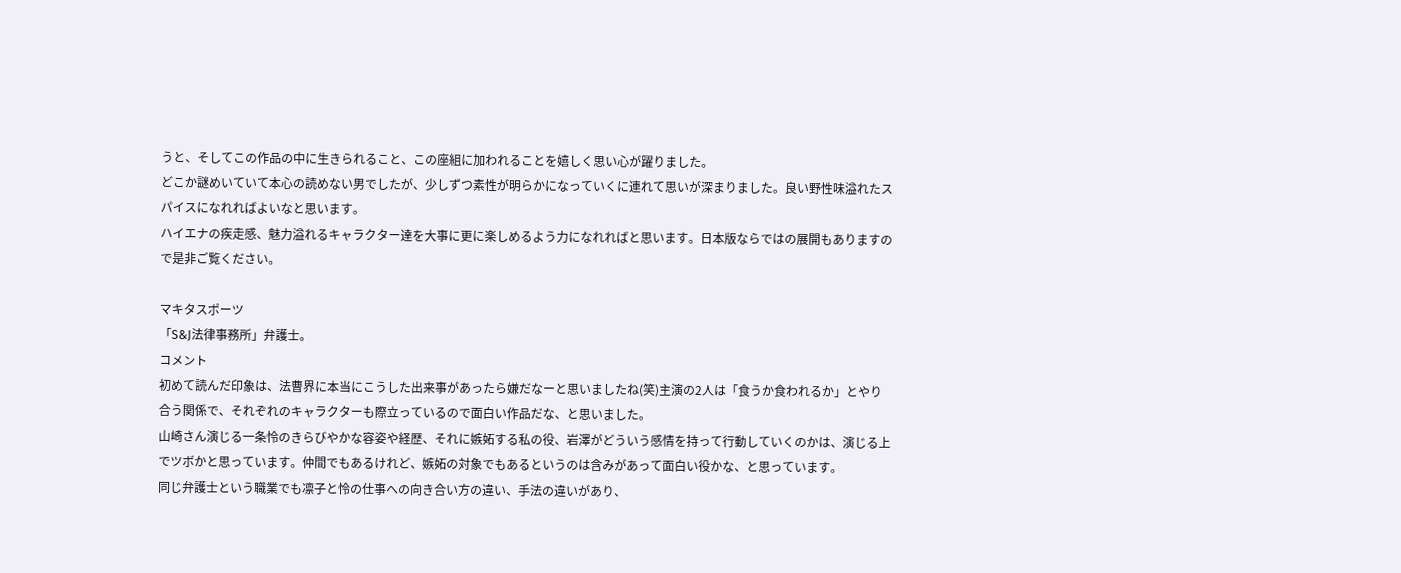うと、そしてこの作品の中に生きられること、この座組に加われることを嬉しく思い心が躍りました。
どこか謎めいていて本心の読めない男でしたが、少しずつ素性が明らかになっていくに連れて思いが深まりました。良い野性味溢れたスパイスになれればよいなと思います。
ハイエナの疾走感、魅力溢れるキャラクター達を大事に更に楽しめるよう力になれればと思います。日本版ならではの展開もありますので是非ご覧ください。

マキタスポーツ
「S&J法律事務所」弁護士。
コメント
初めて読んだ印象は、法曹界に本当にこうした出来事があったら嫌だなーと思いましたね(笑)主演の2人は「食うか食われるか」とやり合う関係で、それぞれのキャラクターも際立っているので面白い作品だな、と思いました。
山崎さん演じる一条怜のきらびやかな容姿や経歴、それに嫉妬する私の役、岩澤がどういう感情を持って行動していくのかは、演じる上でツボかと思っています。仲間でもあるけれど、嫉妬の対象でもあるというのは含みがあって面白い役かな、と思っています。
同じ弁護士という職業でも凛子と怜の仕事への向き合い方の違い、手法の違いがあり、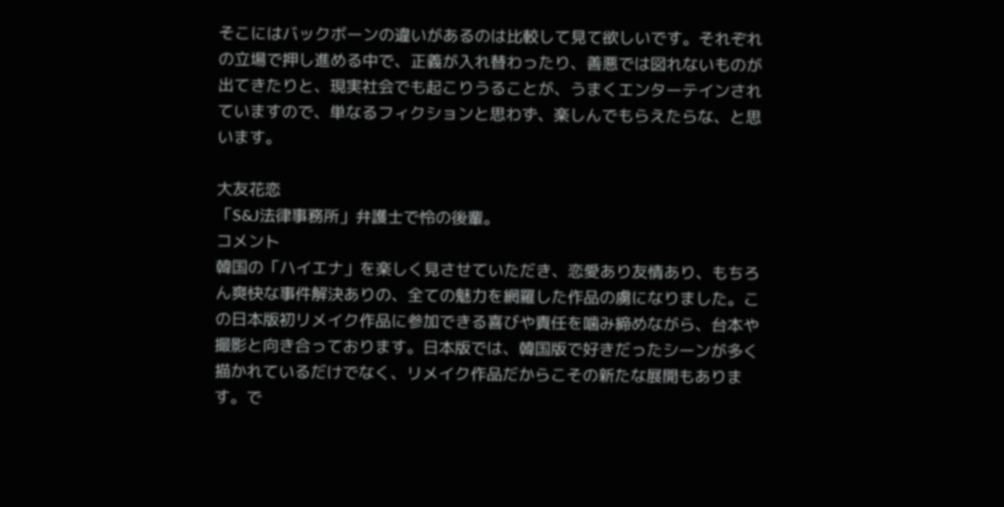そこにはバックボーンの違いがあるのは比較して見て欲しいです。それぞれの立場で押し進める中で、正義が入れ替わったり、善悪では図れないものが出てきたりと、現実社会でも起こりうることが、うまくエンターテインされていますので、単なるフィクションと思わず、楽しんでもらえたらな、と思います。

大友花恋
「S&J法律事務所」弁護士で怜の後輩。
コメント
韓国の「ハイエナ」を楽しく見させていただき、恋愛あり友情あり、もちろん爽快な事件解決ありの、全ての魅力を網羅した作品の虜になりました。この日本版初リメイク作品に参加できる喜びや責任を噛み締めながら、台本や撮影と向き合っております。日本版では、韓国版で好きだったシーンが多く描かれているだけでなく、リメイク作品だからこその新たな展開もあります。で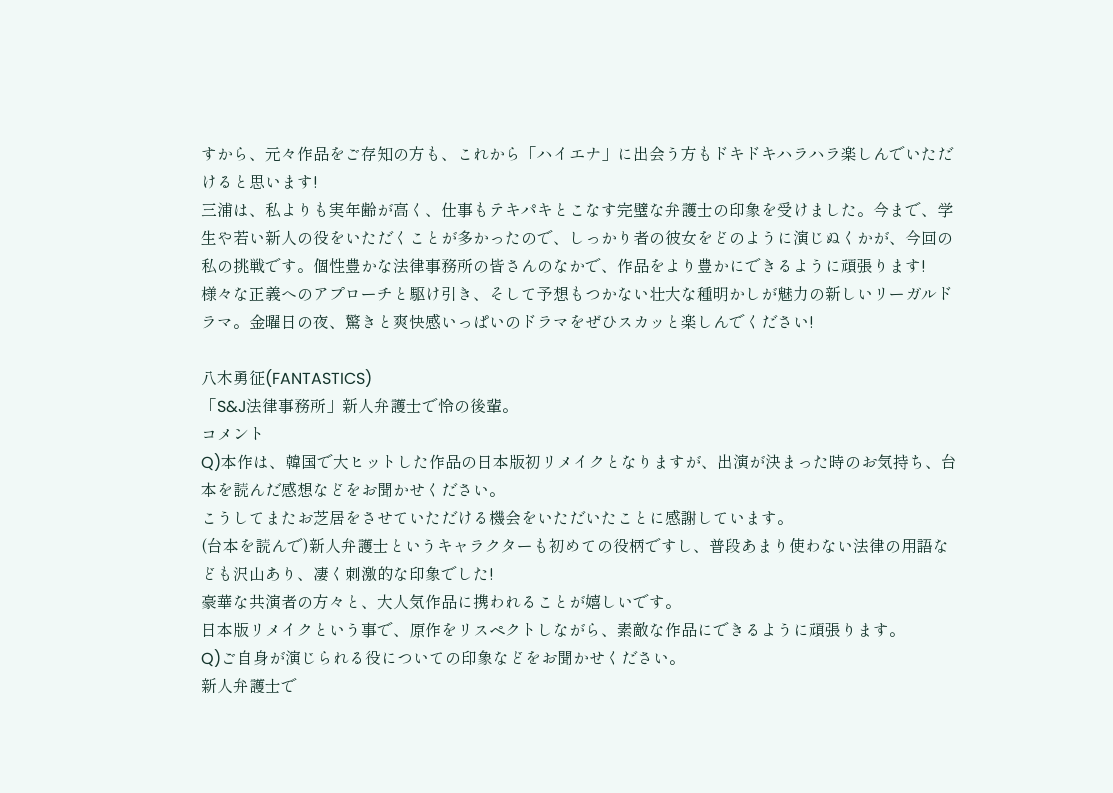すから、元々作品をご存知の方も、これから「ハイエナ」に出会う方もドキドキハラハラ楽しんでいただけると思います!
三浦は、私よりも実年齢が高く、仕事もテキパキとこなす完璧な弁護士の印象を受けました。今まで、学生や若い新人の役をいただくことが多かったので、しっかり者の彼女をどのように演じぬくかが、今回の私の挑戦です。個性豊かな法律事務所の皆さんのなかで、作品をより豊かにできるように頑張ります!
様々な正義へのアプローチと駆け引き、そして予想もつかない壮大な種明かしが魅力の新しいリーガルドラマ。金曜日の夜、驚きと爽快感いっぱいのドラマをぜひスカッと楽しんでください!

八木勇征(FANTASTICS)
「S&J法律事務所」新人弁護士で怜の後輩。
コメント
Q)本作は、韓国で大ヒットした作品の日本版初リメイクとなりますが、出演が決まった時のお気持ち、台本を読んだ感想などをお聞かせください。
こうしてまたお芝居をさせていただける機会をいただいたことに感謝しています。
(台本を読んで)新人弁護士というキャラクターも初めての役柄ですし、普段あまり使わない法律の用語なども沢山あり、凄く刺激的な印象でした!
豪華な共演者の方々と、大人気作品に携われることが嬉しいです。
日本版リメイクという事で、原作をリスペクトしながら、素敵な作品にできるように頑張ります。
Q)ご自身が演じられる役についての印象などをお聞かせください。
新人弁護士で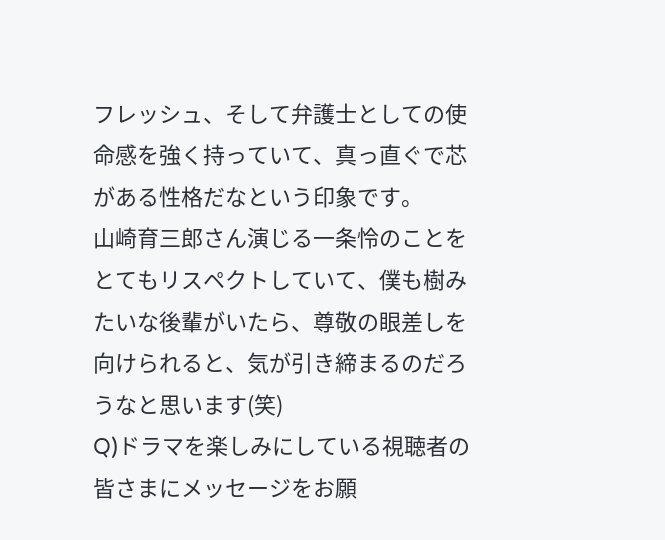フレッシュ、そして弁護士としての使命感を強く持っていて、真っ直ぐで芯がある性格だなという印象です。
山崎育三郎さん演じる一条怜のことをとてもリスペクトしていて、僕も樹みたいな後輩がいたら、尊敬の眼差しを向けられると、気が引き締まるのだろうなと思います(笑)
Q)ドラマを楽しみにしている視聴者の皆さまにメッセージをお願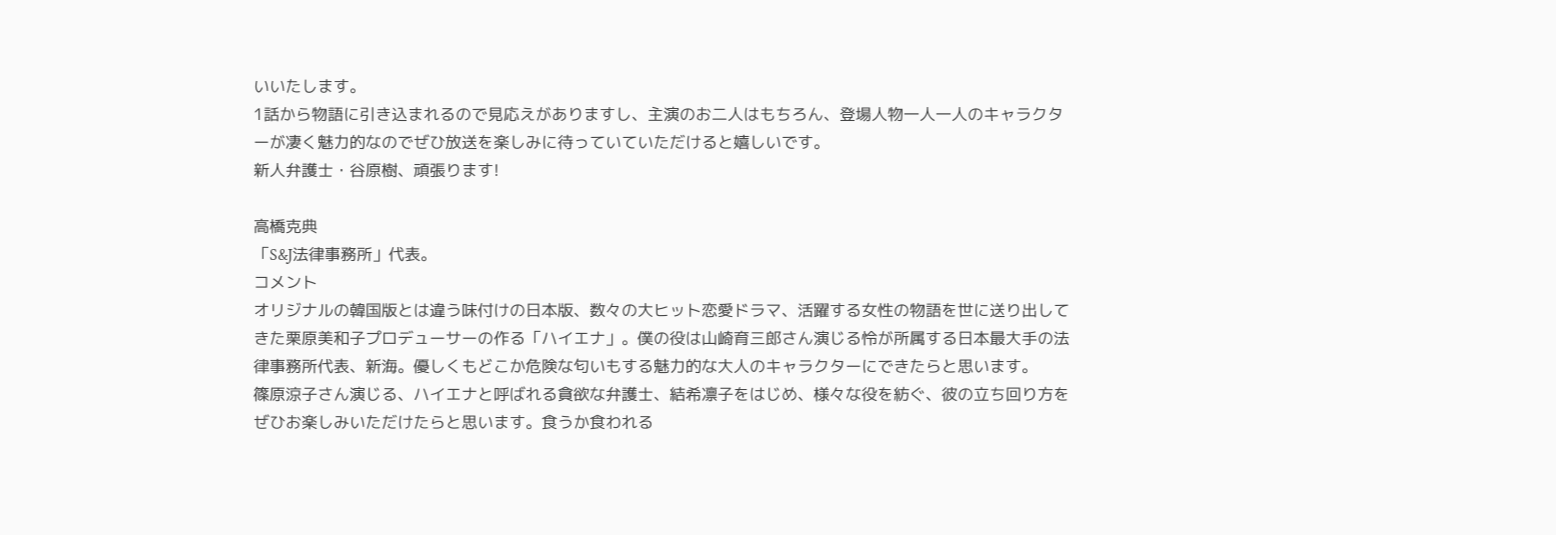いいたします。
1話から物語に引き込まれるので見応えがありますし、主演のお二人はもちろん、登場人物一人一人のキャラクターが凄く魅力的なのでぜひ放送を楽しみに待っていていただけると嬉しいです。
新人弁護士・谷原樹、頑張ります!

高橋克典
「S&J法律事務所」代表。
コメント
オリジナルの韓国版とは違う味付けの日本版、数々の大ヒット恋愛ドラマ、活躍する女性の物語を世に送り出してきた栗原美和子プロデューサーの作る「ハイエナ」。僕の役は山崎育三郎さん演じる怜が所属する日本最大手の法律事務所代表、新海。優しくもどこか危険な匂いもする魅力的な大人のキャラクターにできたらと思います。
篠原涼子さん演じる、ハイエナと呼ばれる貪欲な弁護士、結希凛子をはじめ、様々な役を紡ぐ、彼の立ち回り方をぜひお楽しみいただけたらと思います。食うか食われる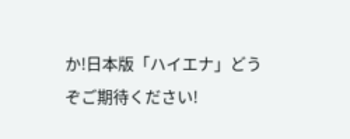か!日本版「ハイエナ」どうぞご期待ください!